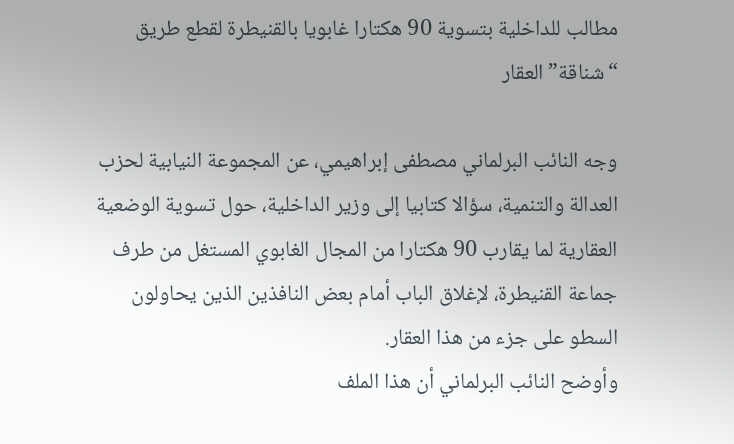مطالب للداخلية بتسوية 90 هكتارا غابويا بالقنيطرة لقطع طريق “شناقة” العقار

وجه النائب البرلماني مصطفى إبراهيمي، عن المجموعة النيابية لحزب العدالة والتنمية، سؤالا كتابيا إلى وزير الداخلية، حول تسوية الوضعية العقارية لما يقارب 90 هكتارا من المجال الغابوي المستغل من طرف جماعة القنيطرة، لإغلاق الباب أمام بعض النافذين الذين يحاولون السطو على جزء من هذا العقار.
وأوضح النائب البرلماني أن هذا الملف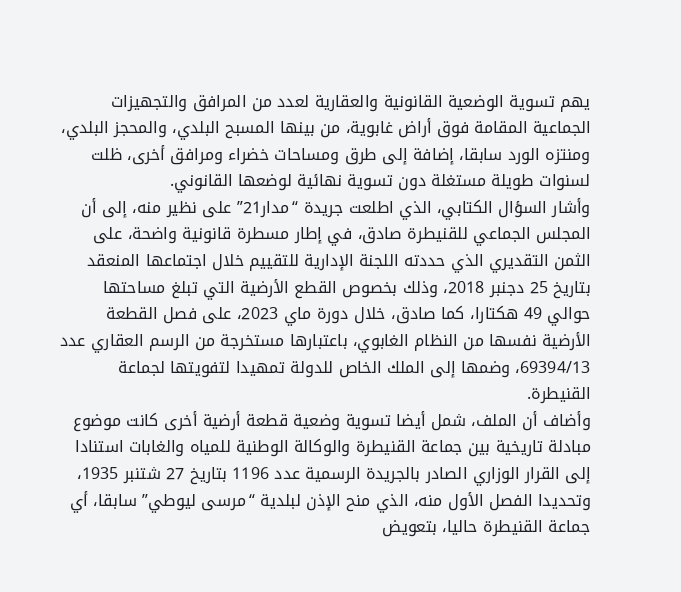يهم تسوية الوضعية القانونية والعقارية لعدد من المرافق والتجهيزات الجماعية المقامة فوق أراض غابوية، من بينها المسبح البلدي، والمحجز البلدي، ومنتزه الورد سابقا، إضافة إلى طرق ومساحات خضراء ومرافق أخرى، ظلت لسنوات طويلة مستغلة دون تسوية نهائية لوضعها القانوني.
وأشار السؤال الكتابي، الذي اطلعت جريدة “مدار21” على نظير منه، إلى أن المجلس الجماعي للقنيطرة صادق، في إطار مسطرة قانونية واضحة، على الثمن التقديري الذي حددته اللجنة الإدارية للتقييم خلال اجتماعها المنعقد بتاريخ 25 دجنبر 2018، وذلك بخصوص القطع الأرضية التي تبلغ مساحتها حوالي 49 هكتارا، كما صادق، خلال دورة ماي 2023، على فصل القطعة الأرضية نفسها من النظام الغابوي، باعتبارها مستخرجة من الرسم العقاري عدد 69394/13، وضمها إلى الملك الخاص للدولة تمهيدا لتفويتها لجماعة القنيطرة.
وأضاف أن الملف، شمل أيضا تسوية وضعية قطعة أرضية أخرى كانت موضوع مبادلة تاريخية بين جماعة القنيطرة والوكالة الوطنية للمياه والغابات استنادا إلى القرار الوزاري الصادر بالجريدة الرسمية عدد 1196 بتاريخ 27 شتنبر 1935، وتحديدا الفصل الأول منه، الذي منح الإذن لبلدية “مرسى ليوطي” سابقا، أي جماعة القنيطرة حاليا، بتعويض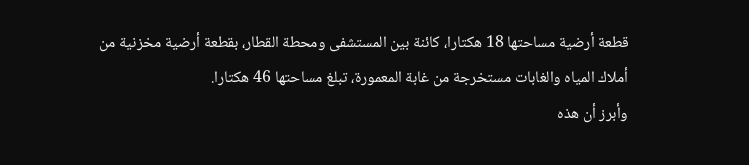قطعة أرضية مساحتها 18 هكتارا، كائنة بين المستشفى ومحطة القطار، بقطعة أرضية مخزنية من أملاك المياه والغابات مستخرجة من غابة المعمورة، تبلغ مساحتها 46 هكتارا.
وأبرز أن هذه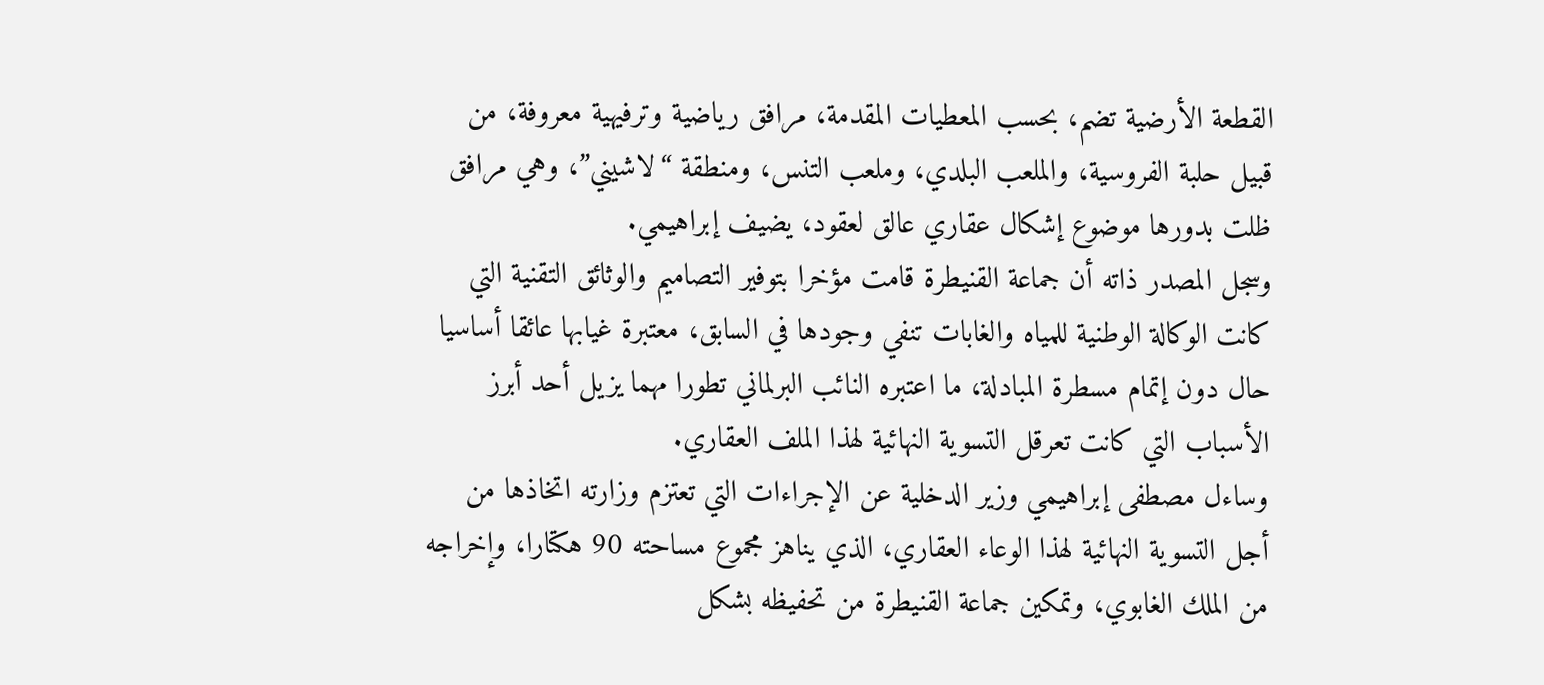القطعة الأرضية تضم، بحسب المعطيات المقدمة، مرافق رياضية وترفيهية معروفة، من قبيل حلبة الفروسية، والملعب البلدي، وملعب التنس، ومنطقة “لاشيني”، وهي مرافق ظلت بدورها موضوع إشكال عقاري عالق لعقود، يضيف إبراهيمي.
وسجل المصدر ذاته أن جماعة القنيطرة قامت مؤخرا بتوفير التصاميم والوثائق التقنية التي كانت الوكالة الوطنية للمياه والغابات تنفي وجودها في السابق، معتبرة غيابها عائقا أساسيا حال دون إتمام مسطرة المبادلة، ما اعتبره النائب البرلماني تطورا مهما يزيل أحد أبرز الأسباب التي كانت تعرقل التسوية النهائية لهذا الملف العقاري.
وساءل مصطفى إبراهيمي وزير الدخلية عن الإجراءات التي تعتزم وزارته اتخاذها من أجل التسوية النهائية لهذا الوعاء العقاري، الذي يناهز مجموع مساحته 90 هكتارا، وإخراجه من الملك الغابوي، وتمكين جماعة القنيطرة من تحفيظه بشكل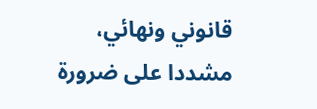قانوني ونهائي، مشددا على ضرورة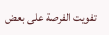تفويت الفرصة على بعض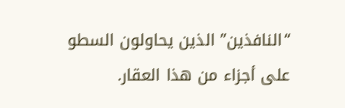“النافذين” الذين يحاولون السطو على أجزاء من هذا العقار.